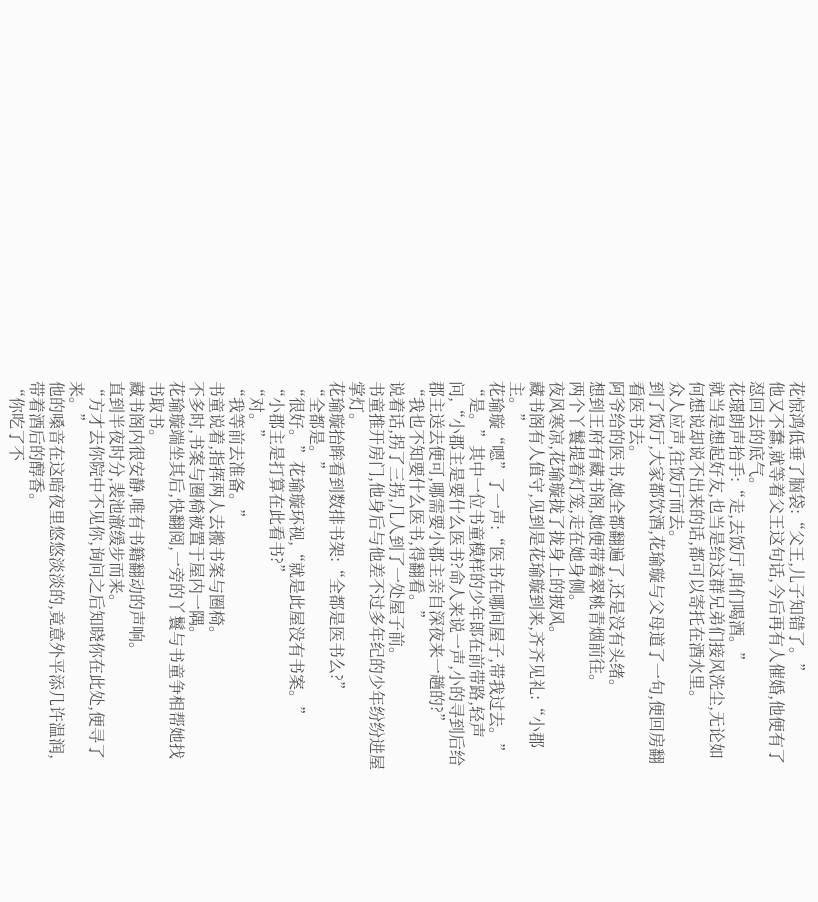花惊鸿低垂了脑袋:“父王,儿子知错了。”
他又不蠢,就等着父王这句话,今后再有人催婚,他便有了怼回去的底气。
花璟朗声抬手:“走,去饭厅,咱们喝酒。”
就当是想起好友,也当是给这群兄弟们接风洗尘,无论如何想说却说不出来的话,都可以寄托在酒水里。
众人应声,往饭厅而去。
到了饭厅,大家都饮酒,花瑜璇与父母道了一句,便回房翻看医书去。
阿爷给的医书,她全都翻遍了,还是没有头绪。
想到王府有藏书阁,她便带着翠桃青烟前往。
两个丫鬟提着灯笼,走在她身侧。
夜风寒凉,花瑜璇拢了拢身上的披风。
藏书阁有人值守,见到是花瑜璇到来,齐齐见礼:“小郡主。”
花瑜璇“嗯”了一声:“医书在哪间屋子,带我过去。”
“是。”其中一位书童模样的少年郎在前带路,轻声问,“小郡主是要什么医书?命人来说一声,小的寻到后给郡主送去便可,哪需要小郡主亲自深夜来一趟的?”
“我也不知要什么医书,得翻看。”
说着话,拐了三拐,几人到了一处屋子前。
书童推开房门,他身后与他差不过多年纪的少年纷纷进屋掌灯。
花瑜璇抬眸看到数排书架:“全都是医书么?”
“全都是。”
“很好。”花瑜璇环视,“就是此屋没有书案。”
“小郡主是打算在此看书?”
“对。”
“我等前去准备。”
书童说着,指挥两人去搬书案与圈椅。
不多时,书案与圈椅被置于屋内一隅。
花瑜璇端坐其后,快翻阅,一旁的丫鬟与书童争相帮她找书取书。
藏书阁内很安静,唯有书籍翻动的声响。
直到半夜时分,裴池澈缓步而来。
“方才去你院中不见你,询问之后知晓你在此处,便寻了来。”
他的嗓音在这暗夜里悠悠淡淡的,竟意外平添几许温润,带着酒后的醇香。
“你吃了不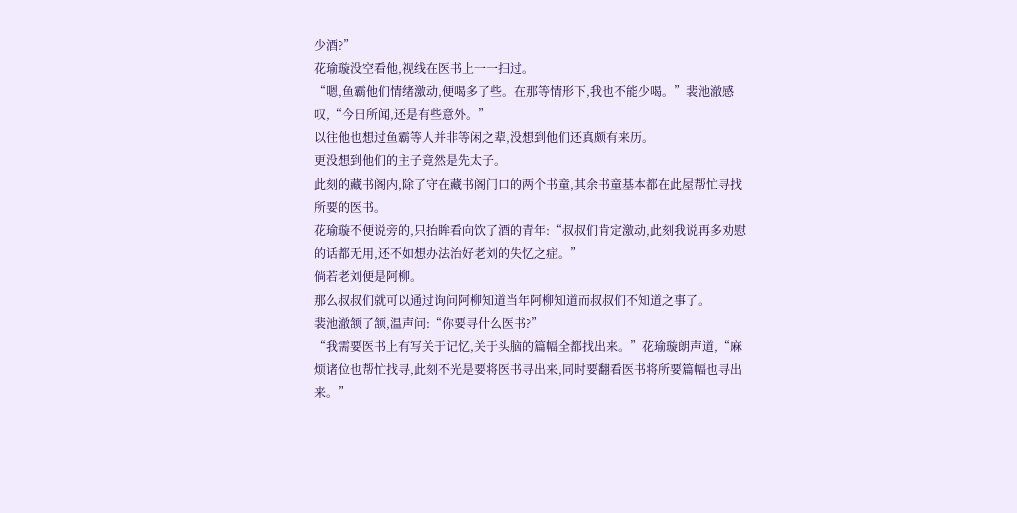少酒?”
花瑜璇没空看他,视线在医书上一一扫过。
“嗯,鱼霸他们情绪激动,便喝多了些。在那等情形下,我也不能少喝。”裴池澈感叹,“今日所闻,还是有些意外。”
以往他也想过鱼霸等人并非等闲之辈,没想到他们还真颇有来历。
更没想到他们的主子竟然是先太子。
此刻的藏书阁内,除了守在藏书阁门口的两个书童,其余书童基本都在此屋帮忙寻找所要的医书。
花瑜璇不便说旁的,只抬眸看向饮了酒的青年:“叔叔们肯定激动,此刻我说再多劝慰的话都无用,还不如想办法治好老刘的失忆之症。”
倘若老刘便是阿柳。
那么叔叔们就可以通过询问阿柳知道当年阿柳知道而叔叔们不知道之事了。
裴池澈颔了颔,温声问:“你要寻什么医书?”
“我需要医书上有写关于记忆,关于头脑的篇幅全都找出来。”花瑜璇朗声道,“麻烦诸位也帮忙找寻,此刻不光是要将医书寻出来,同时要翻看医书将所要篇幅也寻出来。”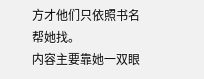方才他们只依照书名帮她找。
内容主要靠她一双眼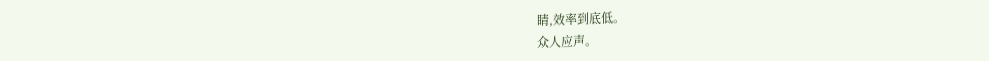睛,效率到底低。
众人应声。